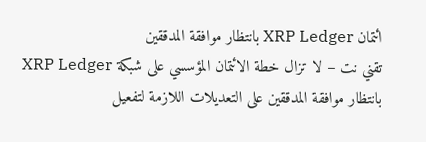ائتمان XRP Ledger بانتظار موافقة المدققين
تقني نت – لا تزال خطة الائتمان المؤسسي على شبكة XRP Ledger بانتظار موافقة المدققين على التعديلات اللازمة لتفعيل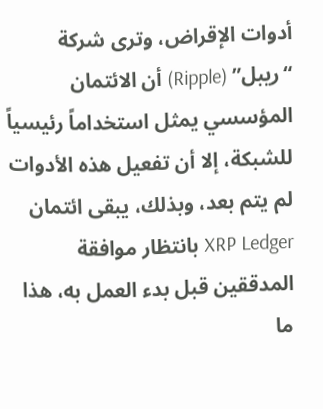أدوات الإقراض، وترى شركة “ريبل” (Ripple) أن الائتمان المؤسسي يمثل استخداماً رئيسياً للشبكة، إلا أن تفعيل هذه الأدوات لم يتم بعد، وبذلك، يبقى ائتمان XRP Ledger بانتظار موافقة المدققين قبل بدء العمل به، هذا ما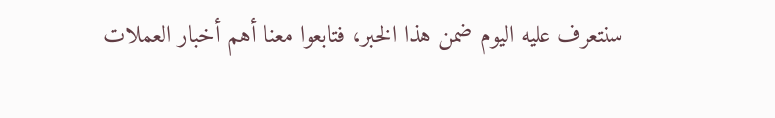سنتعرف عليه اليوم ضمن هذا الخبر، فتابعوا معنا أهم أخبار العملات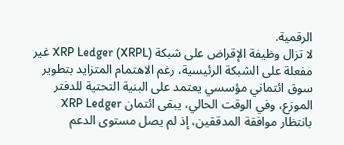الرقمية.
لا تزال وظيفة الإقراض على شبكة XRP Ledger (XRPL) غير مفعلة على الشبكة الرئيسية، رغم الاهتمام المتزايد بتطوير سوق ائتماني مؤسسي يعتمد على البنية التحتية للدفتر الموزع، وفي الوقت الحالي، يبقى ائتمان XRP Ledger بانتظار موافقة المدققين، إذ لم يصل مستوى الدعم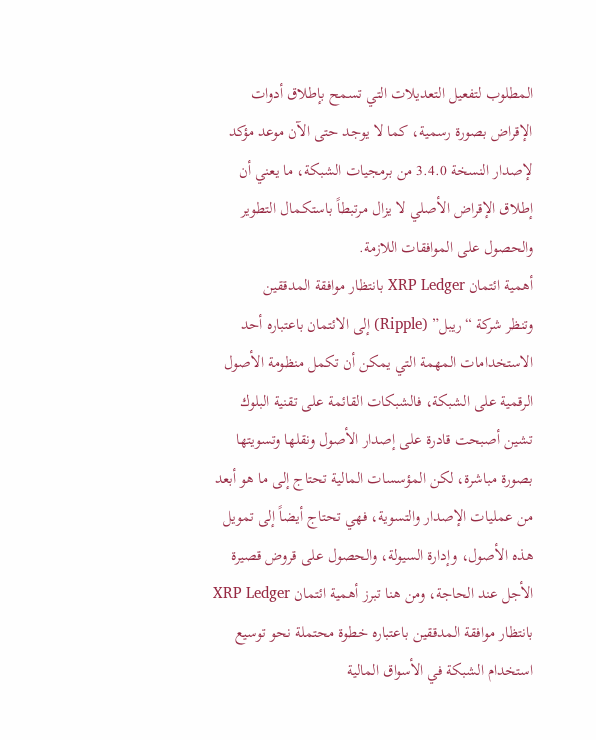المطلوب لتفعيل التعديلات التي تسمح بإطلاق أدوات الإقراض بصورة رسمية، كما لا يوجد حتى الآن موعد مؤكد لإصدار النسخة 3.4.0 من برمجيات الشبكة، ما يعني أن إطلاق الإقراض الأصلي لا يزال مرتبطاً باستكمال التطوير والحصول على الموافقات اللازمة.
أهمية ائتمان XRP Ledger بانتظار موافقة المدققين
وتنظر شركة “ريبل” (Ripple) إلى الائتمان باعتباره أحد الاستخدامات المهمة التي يمكن أن تكمل منظومة الأصول الرقمية على الشبكة، فالشبكات القائمة على تقنية البلوك تشين أصبحت قادرة على إصدار الأصول ونقلها وتسويتها بصورة مباشرة، لكن المؤسسات المالية تحتاج إلى ما هو أبعد من عمليات الإصدار والتسوية، فهي تحتاج أيضاً إلى تمويل هذه الأصول، وإدارة السيولة، والحصول على قروض قصيرة الأجل عند الحاجة، ومن هنا تبرز أهمية ائتمان XRP Ledger بانتظار موافقة المدققين باعتباره خطوة محتملة نحو توسيع استخدام الشبكة في الأسواق المالية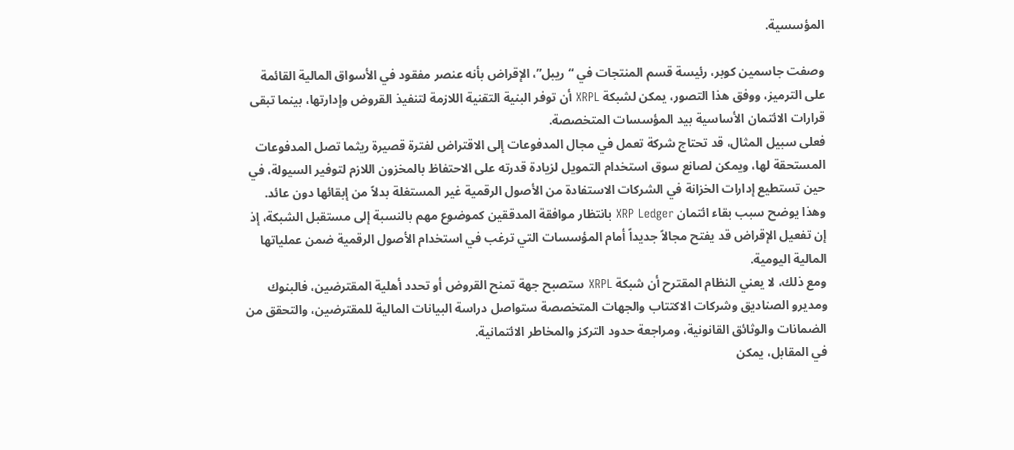المؤسسية.

وصفت جاسمين كوبر، رئيسة قسم المنتجات في “ريبل”، الإقراض بأنه عنصر مفقود في الأسواق المالية القائمة على الترميز، ووفق هذا التصور، يمكن لشبكة XRPL أن توفر البنية التقنية اللازمة لتنفيذ القروض وإدارتها، بينما تبقى قرارات الائتمان الأساسية بيد المؤسسات المتخصصة.
فعلى سبيل المثال، قد تحتاج شركة تعمل في مجال المدفوعات إلى الاقتراض لفترة قصيرة ريثما تصل المدفوعات المستحقة لها، ويمكن لصانع سوق استخدام التمويل لزيادة قدرته على الاحتفاظ بالمخزون اللازم لتوفير السيولة، في حين تستطيع إدارات الخزانة في الشركات الاستفادة من الأصول الرقمية غير المستغلة بدلاً من إبقائها دون عائد.
وهذا يوضح سبب بقاء ائتمان XRP Ledger بانتظار موافقة المدققين كموضوع مهم بالنسبة إلى مستقبل الشبكة، إذ إن تفعيل الإقراض قد يفتح مجالاً جديداً أمام المؤسسات التي ترغب في استخدام الأصول الرقمية ضمن عملياتها المالية اليومية.
ومع ذلك، لا يعني النظام المقترح أن شبكة XRPL ستصبح جهة تمنح القروض أو تحدد أهلية المقترضين، فالبنوك ومديرو الصناديق وشركات الاكتتاب والجهات المتخصصة ستواصل دراسة البيانات المالية للمقترضين، والتحقق من الضمانات والوثائق القانونية، ومراجعة حدود التركز والمخاطر الائتمانية.
في المقابل، يمكن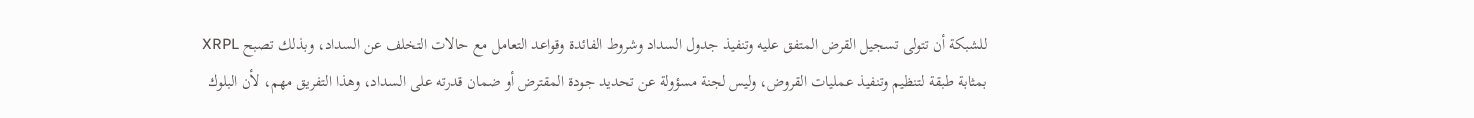للشبكة أن تتولى تسجيل القرض المتفق عليه وتنفيذ جدول السداد وشروط الفائدة وقواعد التعامل مع حالات التخلف عن السداد، وبذلك تصبح XRPL بمثابة طبقة لتنظيم وتنفيذ عمليات القروض، وليس لجنة مسؤولة عن تحديد جودة المقترض أو ضمان قدرته على السداد، وهذا التفريق مهم، لأن البلوك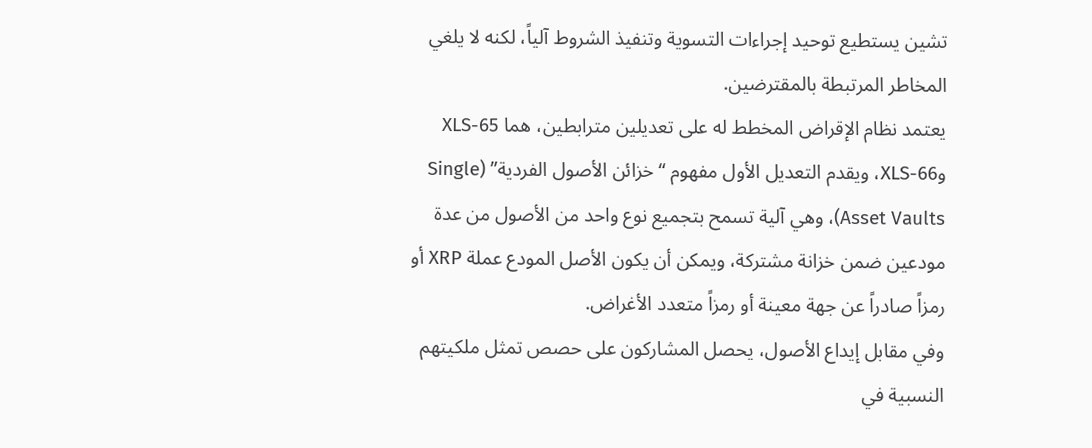تشين يستطيع توحيد إجراءات التسوية وتنفيذ الشروط آلياً، لكنه لا يلغي المخاطر المرتبطة بالمقترضين.
يعتمد نظام الإقراض المخطط له على تعديلين مترابطين، هما XLS-65 وXLS-66، ويقدم التعديل الأول مفهوم “خزائن الأصول الفردية” (Single Asset Vaults)، وهي آلية تسمح بتجميع نوع واحد من الأصول من عدة مودعين ضمن خزانة مشتركة، ويمكن أن يكون الأصل المودع عملة XRP أو رمزاً صادراً عن جهة معينة أو رمزاً متعدد الأغراض.
وفي مقابل إيداع الأصول، يحصل المشاركون على حصص تمثل ملكيتهم النسبية في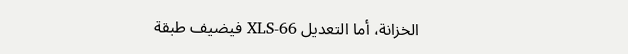الخزانة، أما التعديل XLS-66 فيضيف طبقة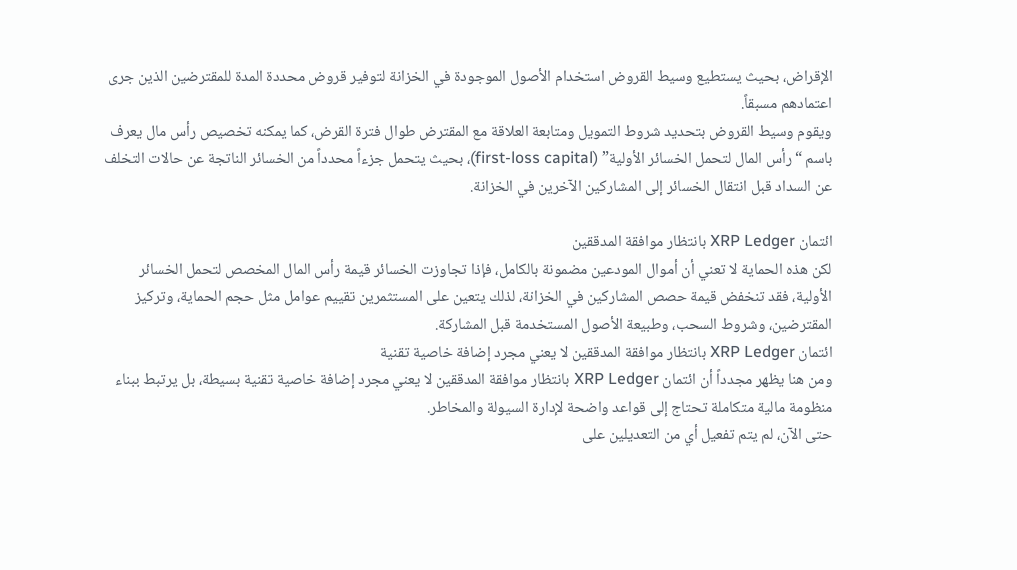الإقراض، بحيث يستطيع وسيط القروض استخدام الأصول الموجودة في الخزانة لتوفير قروض محددة المدة للمقترضين الذين جرى اعتمادهم مسبقاً.
ويقوم وسيط القروض بتحديد شروط التمويل ومتابعة العلاقة مع المقترض طوال فترة القرض، كما يمكنه تخصيص رأس مال يعرف باسم “رأس المال لتحمل الخسائر الأولية” (first-loss capital)، بحيث يتحمل جزءاً محدداً من الخسائر الناتجة عن حالات التخلف عن السداد قبل انتقال الخسائر إلى المشاركين الآخرين في الخزانة.

ائتمان XRP Ledger بانتظار موافقة المدققين
لكن هذه الحماية لا تعني أن أموال المودعين مضمونة بالكامل، فإذا تجاوزت الخسائر قيمة رأس المال المخصص لتحمل الخسائر الأولية، فقد تنخفض قيمة حصص المشاركين في الخزانة، لذلك يتعين على المستثمرين تقييم عوامل مثل حجم الحماية، وتركيز المقترضين، وشروط السحب، وطبيعة الأصول المستخدمة قبل المشاركة.
ائتمان XRP Ledger بانتظار موافقة المدققين لا يعني مجرد إضافة خاصية تقنية
ومن هنا يظهر مجدداً أن ائتمان XRP Ledger بانتظار موافقة المدققين لا يعني مجرد إضافة خاصية تقنية بسيطة، بل يرتبط ببناء منظومة مالية متكاملة تحتاج إلى قواعد واضحة لإدارة السيولة والمخاطر.
حتى الآن، لم يتم تفعيل أي من التعديلين على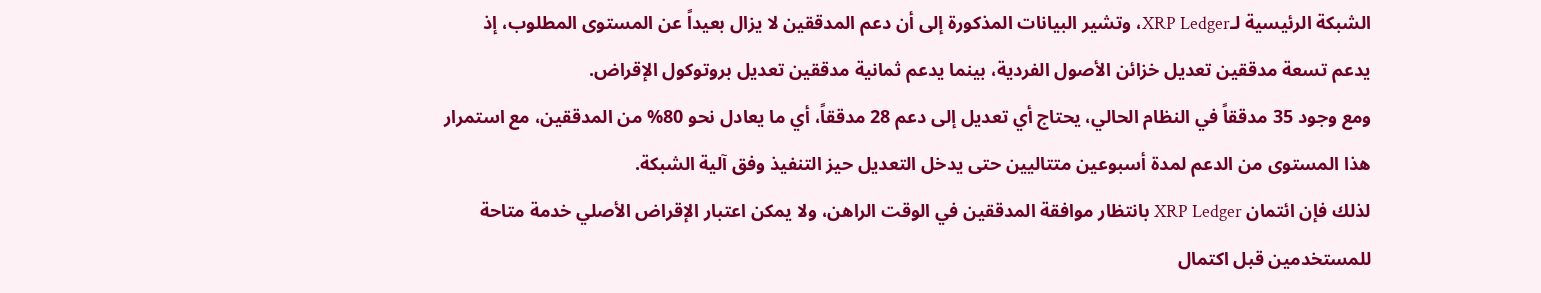الشبكة الرئيسية لـXRP Ledger، وتشير البيانات المذكورة إلى أن دعم المدققين لا يزال بعيداً عن المستوى المطلوب، إذ يدعم تسعة مدققين تعديل خزائن الأصول الفردية، بينما يدعم ثمانية مدققين تعديل بروتوكول الإقراض.
ومع وجود 35 مدققاً في النظام الحالي، يحتاج أي تعديل إلى دعم 28 مدققاً، أي ما يعادل نحو 80% من المدققين، مع استمرار هذا المستوى من الدعم لمدة أسبوعين متتاليين حتى يدخل التعديل حيز التنفيذ وفق آلية الشبكة.
لذلك فإن ائتمان XRP Ledger بانتظار موافقة المدققين في الوقت الراهن، ولا يمكن اعتبار الإقراض الأصلي خدمة متاحة للمستخدمين قبل اكتمال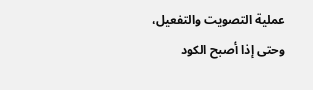عملية التصويت والتفعيل، وحتى إذا أصبح الكود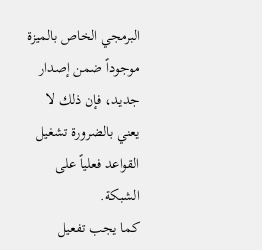البرمجي الخاص بالميزة موجوداً ضمن إصدار جديد، فإن ذلك لا يعني بالضرورة تشغيل القواعد فعلياً على الشبكة.
كما يجب تفعيل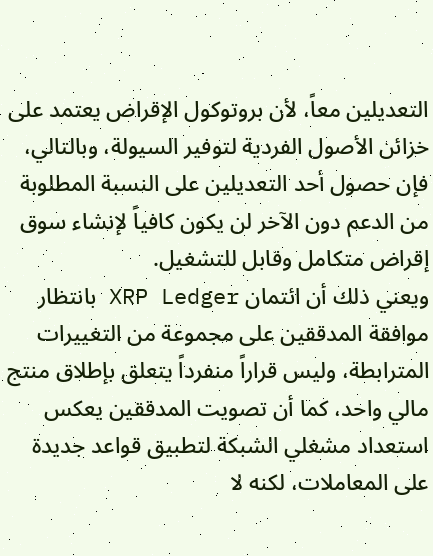التعديلين معاً، لأن بروتوكول الإقراض يعتمد على خزائن الأصول الفردية لتوفير السيولة، وبالتالي، فإن حصول أحد التعديلين على النسبة المطلوبة من الدعم دون الآخر لن يكون كافياً لإنشاء سوق إقراض متكامل وقابل للتشغيل.
ويعني ذلك أن ائتمان XRP Ledger بانتظار موافقة المدققين على مجموعة من التغييرات المترابطة، وليس قراراً منفرداً يتعلق بإطلاق منتج مالي واحد، كما أن تصويت المدققين يعكس استعداد مشغلي الشبكة لتطبيق قواعد جديدة على المعاملات، لكنه لا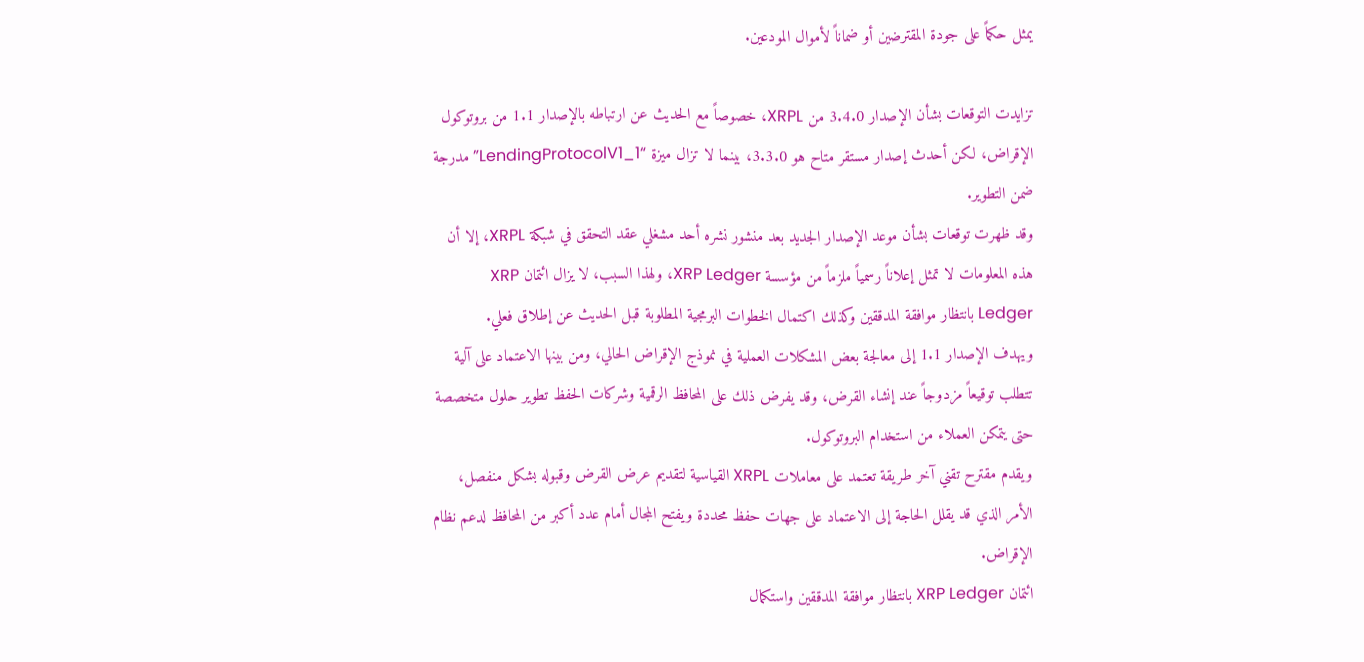يمثل حكماً على جودة المقترضين أو ضماناً لأموال المودعين.

تزايدت التوقعات بشأن الإصدار 3.4.0 من XRPL، خصوصاً مع الحديث عن ارتباطه بالإصدار 1.1 من بروتوكول الإقراض، لكن أحدث إصدار مستقر متاح هو 3.3.0، بينما لا تزال ميزة “LendingProtocolV1_1” مدرجة ضمن التطوير.
وقد ظهرت توقعات بشأن موعد الإصدار الجديد بعد منشور نشره أحد مشغلي عقد التحقق في شبكة XRPL، إلا أن هذه المعلومات لا تمثل إعلاناً رسمياً ملزماً من مؤسسة XRP Ledger، ولهذا السبب، لا يزال ائتمان XRP Ledger بانتظار موافقة المدققين وكذلك اكتمال الخطوات البرمجية المطلوبة قبل الحديث عن إطلاق فعلي.
ويهدف الإصدار 1.1 إلى معالجة بعض المشكلات العملية في نموذج الإقراض الحالي، ومن بينها الاعتماد على آلية تتطلب توقيعاً مزدوجاً عند إنشاء القرض، وقد يفرض ذلك على المحافظ الرقمية وشركات الحفظ تطوير حلول متخصصة حتى يتمكن العملاء من استخدام البروتوكول.
ويقدم مقترح تقني آخر طريقة تعتمد على معاملات XRPL القياسية لتقديم عرض القرض وقبوله بشكل منفصل، الأمر الذي قد يقلل الحاجة إلى الاعتماد على جهات حفظ محددة ويفتح المجال أمام عدد أكبر من المحافظ لدعم نظام الإقراض.
ائتمان XRP Ledger بانتظار موافقة المدققين واستكمال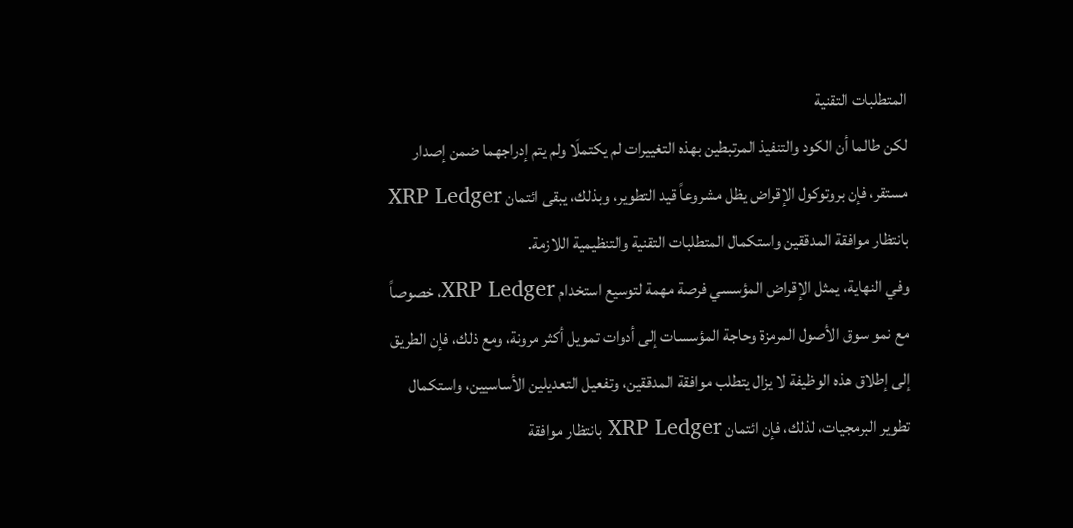المتطلبات التقنية
لكن طالما أن الكود والتنفيذ المرتبطين بهذه التغييرات لم يكتملَا ولم يتم إدراجهما ضمن إصدار مستقر، فإن بروتوكول الإقراض يظل مشروعاً قيد التطوير، وبذلك، يبقى ائتمان XRP Ledger بانتظار موافقة المدققين واستكمال المتطلبات التقنية والتنظيمية اللازمة.
وفي النهاية، يمثل الإقراض المؤسسي فرصة مهمة لتوسيع استخدام XRP Ledger، خصوصاً مع نمو سوق الأصول المرمزة وحاجة المؤسسات إلى أدوات تمويل أكثر مرونة، ومع ذلك، فإن الطريق إلى إطلاق هذه الوظيفة لا يزال يتطلب موافقة المدققين، وتفعيل التعديلين الأساسيين، واستكمال تطوير البرمجيات، لذلك، فإن ائتمان XRP Ledger بانتظار موافقة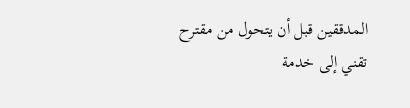المدققين قبل أن يتحول من مقترح تقني إلى خدمة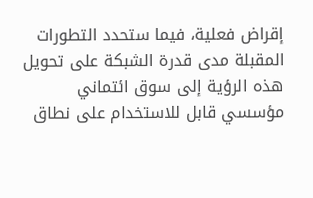إقراض فعلية، فيما ستحدد التطورات المقبلة مدى قدرة الشبكة على تحويل هذه الرؤية إلى سوق ائتماني مؤسسي قابل للاستخدام على نطاق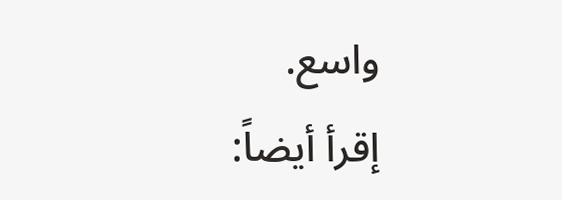واسع.
إقرأ أيضاً: